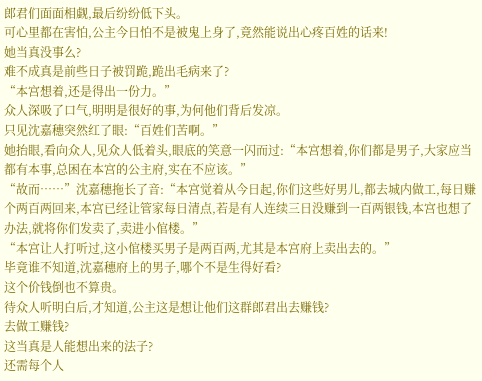郎君们面面相觑,最后纷纷低下头。
可心里都在害怕,公主今日怕不是被鬼上身了,竟然能说出心疼百姓的话来!
她当真没事么?
难不成真是前些日子被罚跪,跪出毛病来了?
“本宫想着,还是得出一份力。”
众人深吸了口气,明明是很好的事,为何他们背后发凉。
只见沈嘉穗突然红了眼:“百姓们苦啊。”
她抬眼,看向众人,见众人低着头,眼底的笑意一闪而过:“本宫想着,你们都是男子,大家应当都有本事,总困在本宫的公主府,实在不应该。”
“故而……”沈嘉穗拖长了音:“本宫觉着从今日起,你们这些好男儿,都去城内做工,每日赚个两百两回来,本宫已经让管家每日清点,若是有人连续三日没赚到一百两银钱,本宫也想了办法,就将你们发卖了,卖进小倌楼。”
“本宫让人打听过,这小倌楼买男子是两百两,尤其是本宫府上卖出去的。”
毕竟谁不知道,沈嘉穗府上的男子,哪个不是生得好看?
这个价钱倒也不算贵。
待众人听明白后,才知道,公主这是想让他们这群郎君出去赚钱?
去做工赚钱?
这当真是人能想出来的法子?
还需每个人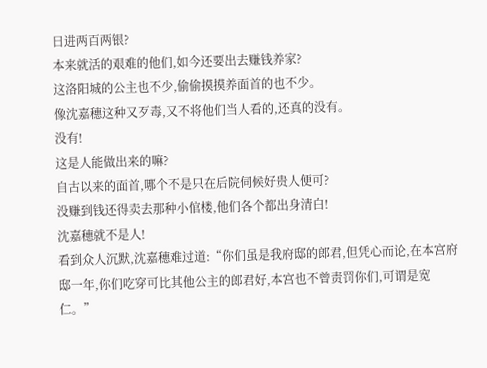日进两百两银?
本来就活的艰难的他们,如今还要出去赚钱养家?
这洛阳城的公主也不少,偷偷摸摸养面首的也不少。
像沈嘉穗这种又歹毒,又不将他们当人看的,还真的没有。
没有!
这是人能做出来的嘛?
自古以来的面首,哪个不是只在后院伺候好贵人便可?
没赚到钱还得卖去那种小倌楼,他们各个都出身清白!
沈嘉穗就不是人!
看到众人沉默,沈嘉穗难过道:“你们虽是我府邸的郎君,但凭心而论,在本宫府邸一年,你们吃穿可比其他公主的郎君好,本宫也不曾责罚你们,可谓是宽仁。”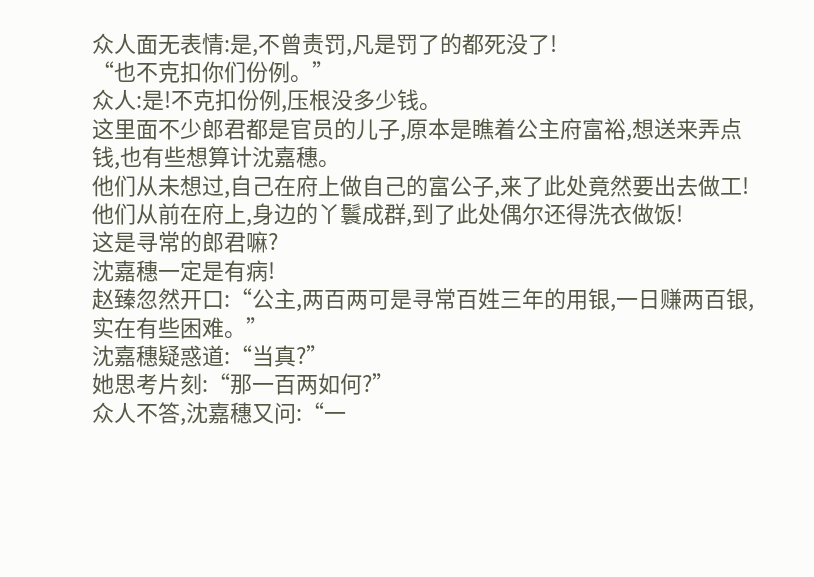众人面无表情:是,不曾责罚,凡是罚了的都死没了!
“也不克扣你们份例。”
众人:是!不克扣份例,压根没多少钱。
这里面不少郎君都是官员的儿子,原本是瞧着公主府富裕,想送来弄点钱,也有些想算计沈嘉穗。
他们从未想过,自己在府上做自己的富公子,来了此处竟然要出去做工!
他们从前在府上,身边的丫鬟成群,到了此处偶尔还得洗衣做饭!
这是寻常的郎君嘛?
沈嘉穗一定是有病!
赵臻忽然开口:“公主,两百两可是寻常百姓三年的用银,一日赚两百银,实在有些困难。”
沈嘉穗疑惑道:“当真?”
她思考片刻:“那一百两如何?”
众人不答,沈嘉穗又问:“一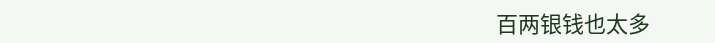百两银钱也太多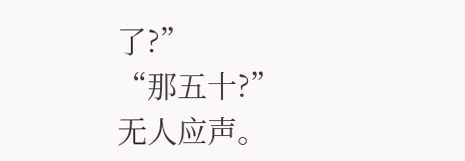了?”
“那五十?”
无人应声。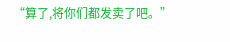“算了,将你们都发卖了吧。”